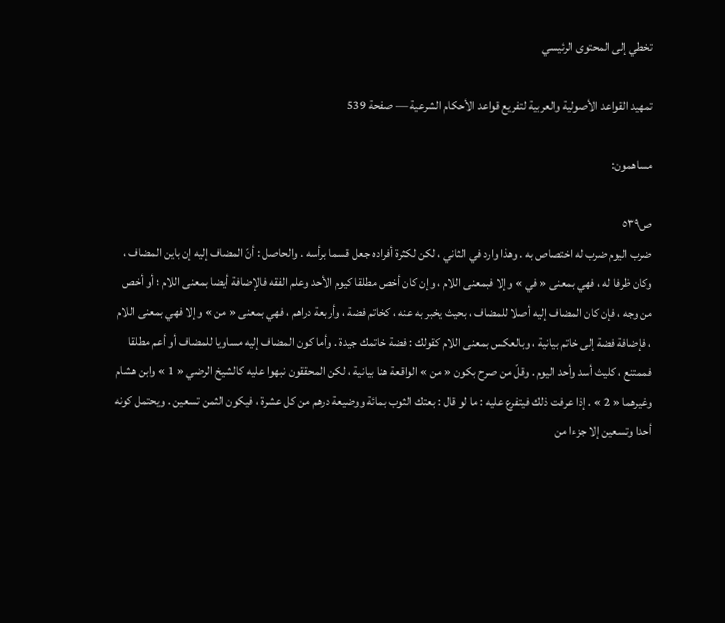تخطي إلى المحتوى الرئيسي

تمهيد القواعد الأصولية والعربية لتفريع قواعد الأحكام الشرعية — صفحة 539

مساهمون:

ص٥٣٩
ضرب اليوم ضرب له اختصاص به . وهذا وارد في الثاني ، لكن لكثرة أفراده جعل قسما برأسه . والحاصل : أنّ المضاف إليه إن باين المضاف ، وكان ظرفا له ، فهي بمعنى « في » وإلا فبمعنى اللام ، وإن كان أخص مطلقا كيوم الأحد وعلم الفقه فالإضافة أيضا بمعنى اللام ؛ أو أخص من وجه ، فإن كان المضاف إليه أصلا للمضاف ، بحيث يخبر به عنه ، كخاتم فضة ، وأربعة دراهم ، فهي بمعنى « من » وإلا فهي بمعنى اللام ، فإضافة فضة إلى خاتم بيانية ، وبالعكس بمعنى اللام كقولك : فضة خاتمك جيدة . وأما كون المضاف إليه مساويا للمضاف أو أعم مطلقا فممتنع ، كليث أسد وأحد اليوم . وقلّ من صرح بكون « من » الواقعة هنا بيانية ، لكن المحققون نبهوا عليه كالشيخ الرضي « 1 » وابن هشام وغيرهما « 2 » . إذا عرفت ذلك فيتفرع عليه : ما لو قال : بعتك الثوب بمائة ووضيعة درهم من كل عشرة ، فيكون الثمن تسعين . ويحتمل كونه أحدا وتسعين إلا جزءا من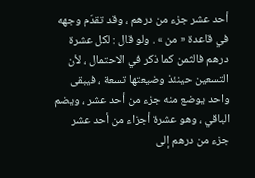أحد عشر جزء من درهم ، وقد تقدّم وجهه في قاعدة « من » . ولو قال : لكل عشرة درهم فالثمن كما ذكر في الاحتمال ، لأن التسعين حينئذ وضيعتها تسعة ، فيبقى واحد يوضع منه جزء من أحد عشر ، ويضم الباقي ، وهو عشرة أجزاء من أحد عشر جزء من درهم إلى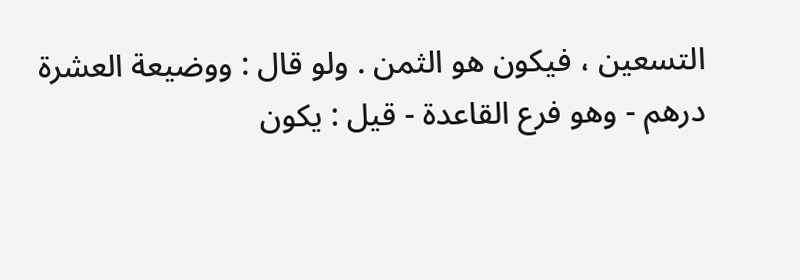التسعين ، فيكون هو الثمن . ولو قال : ووضيعة العشرة درهم - وهو فرع القاعدة - قيل : يكون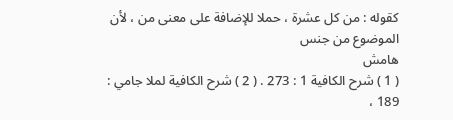كقوله : من كل عشرة ، حملا للإضافة على معنى من ، لأن الموضوع من جنس
هامش
( 1 ) شرح الكافية 1 : 273 . ( 2 ) شرح الكافية لملا جامي : 189 ،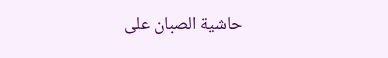حاشية الصبان على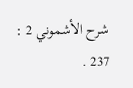شرح الأشموني 2 : 237 .